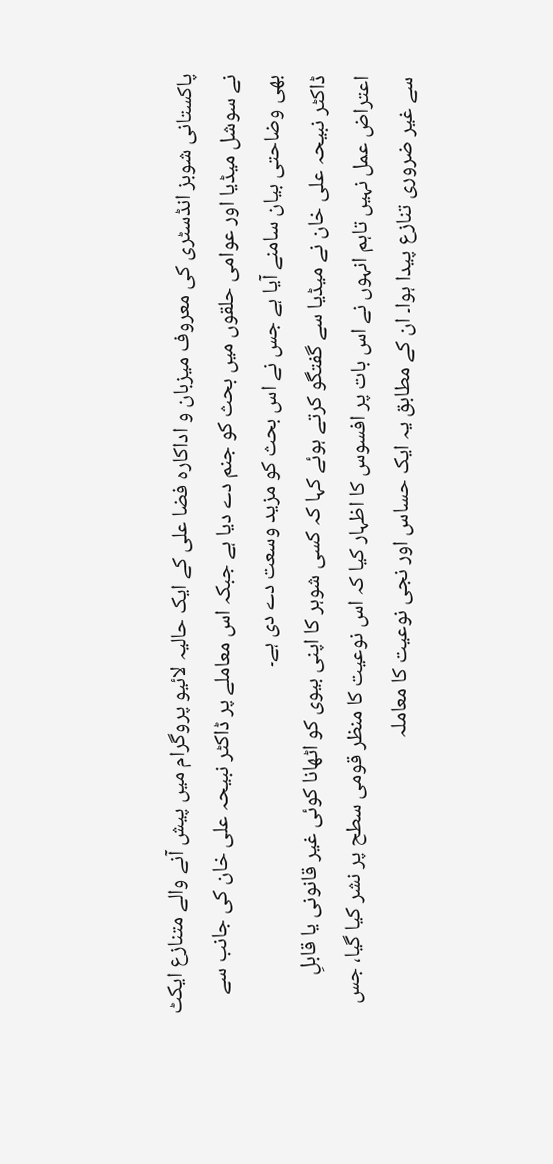پاکستانی شوبز انڈسٹری کی معروف میزبان و اداکارہ فضا علی کے ایک حالیہ لائیو پروگرام میں پیش آنے والے متنازع ایکٹ نے سوشل میڈیا اور عوامی حلقوں میں بحث کو جنم دے دیا ہے جبکہ اس معاملے پر ڈاکٹر نبیحہ علی خان کی جانب سے بھی وضاحتی بیان سامنے آیا ہے جس نے اس بحث کو مزید وسعت دے دی ہے۔
ڈاکٹر نبیحہ علی خان نے میڈیا سے گفتگو کرتے ہوئے کہا کہ کسی شوہر کا اپنی بیوی کو اٹھانا کوئی غیر قانونی یا قابلِ اعتراض عمل نہیں تاہم انہوں نے اس بات پر افسوس کا اظہار کیا کہ اس نوعیت کا منظر قومی سطح پر نشر کیا گیا، جس سے غیر ضروری تنازع پیدا ہوا۔ ان کے مطابق یہ ایک حساس اور نجی نوعیت کا معاملہ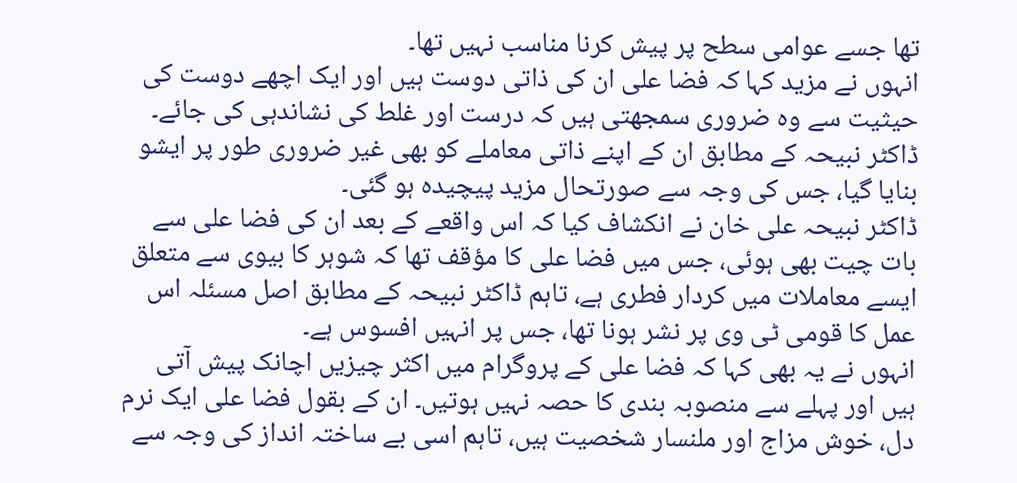تھا جسے عوامی سطح پر پیش کرنا مناسب نہیں تھا۔
انہوں نے مزید کہا کہ فضا علی ان کی ذاتی دوست ہیں اور ایک اچھے دوست کی حیثیت سے وہ ضروری سمجھتی ہیں کہ درست اور غلط کی نشاندہی کی جائے۔ ڈاکٹر نبیحہ کے مطابق ان کے اپنے ذاتی معاملے کو بھی غیر ضروری طور پر ایشو بنایا گیا، جس کی وجہ سے صورتحال مزید پیچیدہ ہو گئی۔
ڈاکٹر نبیحہ علی خان نے انکشاف کیا کہ اس واقعے کے بعد ان کی فضا علی سے بات چیت بھی ہوئی، جس میں فضا علی کا مؤقف تھا کہ شوہر کا بیوی سے متعلق ایسے معاملات میں کردار فطری ہے، تاہم ڈاکٹر نبیحہ کے مطابق اصل مسئلہ اس عمل کا قومی ٹی وی پر نشر ہونا تھا، جس پر انہیں افسوس ہے۔
انہوں نے یہ بھی کہا کہ فضا علی کے پروگرام میں اکثر چیزیں اچانک پیش آتی ہیں اور پہلے سے منصوبہ بندی کا حصہ نہیں ہوتیں۔ ان کے بقول فضا علی ایک نرم دل، خوش مزاج اور ملنسار شخصیت ہیں، تاہم اسی بے ساختہ انداز کی وجہ سے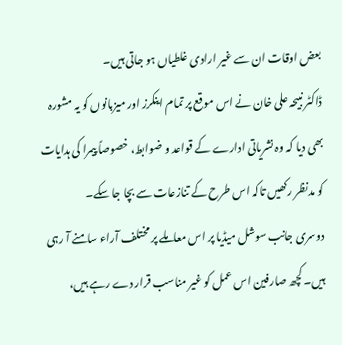بعض اوقات ان سے غیر ارادی غلطیاں ہو جاتی ہیں۔
ڈاکٹر نبیحہ علی خان نے اس موقع پر تمام اینکرز اور میزبانوں کو یہ مشورہ بھی دیا کہ وہ نشریاتی ادارے کے قواعد و ضوابط، خصوصاً پیمرا کی ہدایات کو مدنظر رکھیں تاکہ اس طرح کے تنازعات سے بچا جا سکے۔
دوسری جانب سوشل میڈیا پر اس معاملے پر مختلف آراء سامنے آ رہی ہیں۔ کچھ صارفین اس عمل کو غیر مناسب قرار دے رہے ہیں،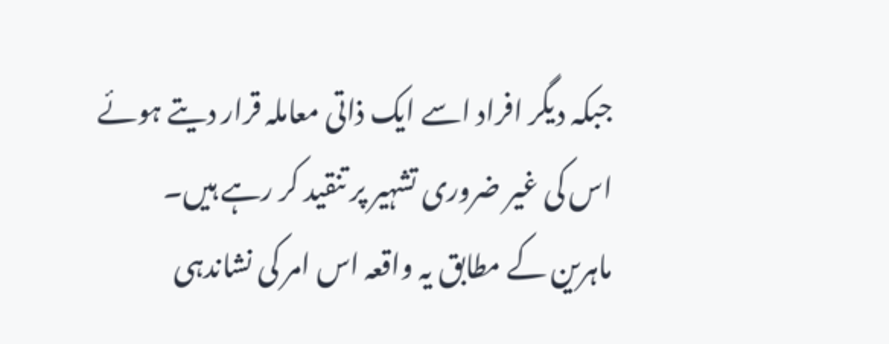جبکہ دیگر افراد اسے ایک ذاتی معاملہ قرار دیتے ہوئے اس کی غیر ضروری تشہیر پر تنقید کر رہے ہیں۔
ماہرین کے مطابق یہ واقعہ اس امر کی نشاندہی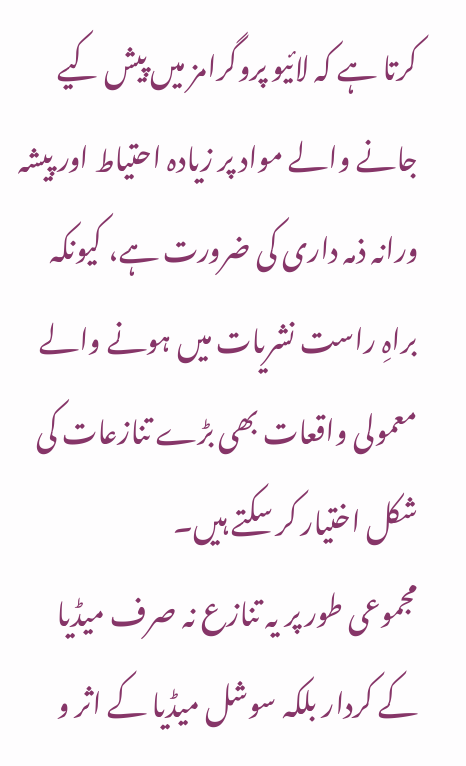کرتا ہے کہ لائیو پروگرامز میں پیش کیے جانے والے مواد پر زیادہ احتیاط اور پیشہ ورانہ ذمہ داری کی ضرورت ہے، کیونکہ براہِ راست نشریات میں ہونے والے معمولی واقعات بھی بڑے تنازعات کی شکل اختیار کر سکتے ہیں۔
مجموعی طور پر یہ تنازع نہ صرف میڈیا کے کردار بلکہ سوشل میڈیا کے اثر و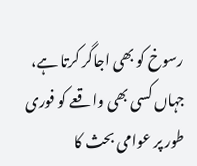رسوخ کو بھی اجاگر کرتا ہے، جہاں کسی بھی واقعے کو فوری طور پر عوامی بحث کا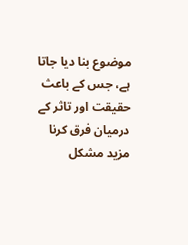موضوع بنا دیا جاتا ہے، جس کے باعث حقیقت اور تاثر کے درمیان فرق کرنا مزید مشکل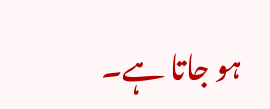ہو جاتا ہے۔